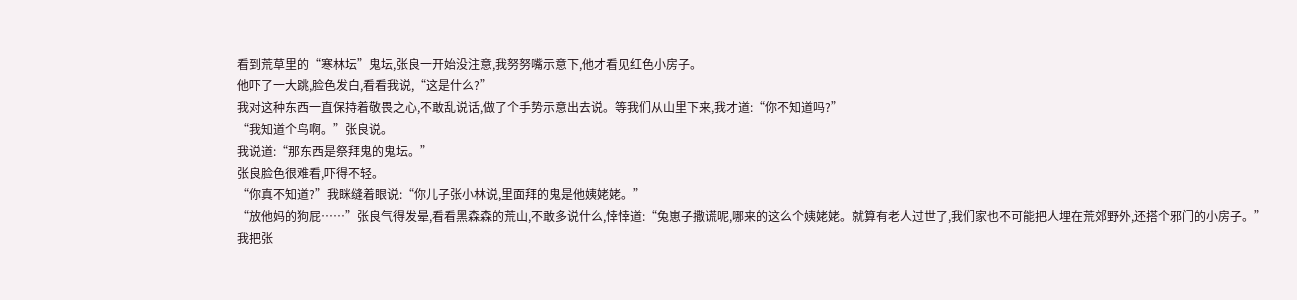看到荒草里的“寒林坛”鬼坛,张良一开始没注意,我努努嘴示意下,他才看见红色小房子。
他吓了一大跳,脸色发白,看看我说,“这是什么?”
我对这种东西一直保持着敬畏之心,不敢乱说话,做了个手势示意出去说。等我们从山里下来,我才道:“你不知道吗?”
“我知道个鸟啊。”张良说。
我说道:“那东西是祭拜鬼的鬼坛。”
张良脸色很难看,吓得不轻。
“你真不知道?”我眯缝着眼说:“你儿子张小林说,里面拜的鬼是他姨姥姥。”
“放他妈的狗屁……”张良气得发晕,看看黑森森的荒山,不敢多说什么,悻悻道:“兔崽子撒谎呢,哪来的这么个姨姥姥。就算有老人过世了,我们家也不可能把人埋在荒郊野外,还搭个邪门的小房子。”
我把张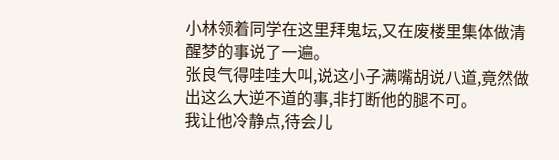小林领着同学在这里拜鬼坛,又在废楼里集体做清醒梦的事说了一遍。
张良气得哇哇大叫,说这小子满嘴胡说八道,竟然做出这么大逆不道的事,非打断他的腿不可。
我让他冷静点,待会儿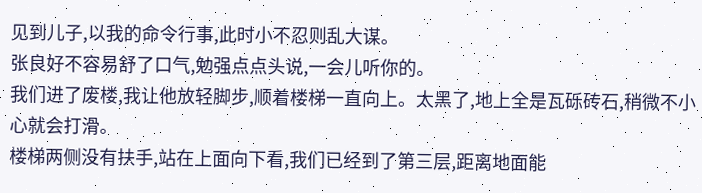见到儿子,以我的命令行事,此时小不忍则乱大谋。
张良好不容易舒了口气,勉强点点头说,一会儿听你的。
我们进了废楼,我让他放轻脚步,顺着楼梯一直向上。太黑了,地上全是瓦砾砖石,稍微不小心就会打滑。
楼梯两侧没有扶手,站在上面向下看,我们已经到了第三层,距离地面能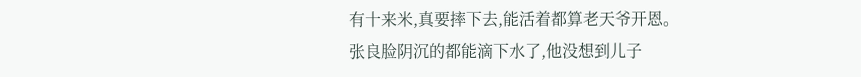有十来米,真要摔下去,能活着都算老天爷开恩。
张良脸阴沉的都能滴下水了,他没想到儿子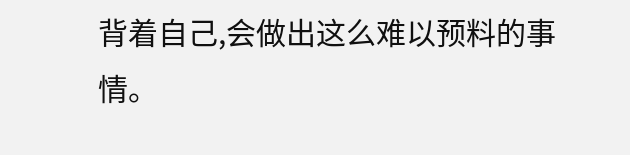背着自己,会做出这么难以预料的事情。